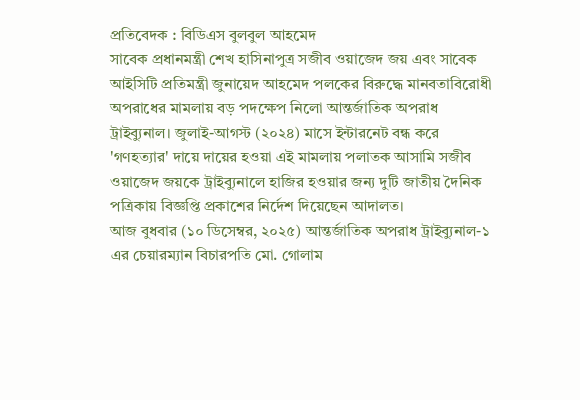প্রতিবেদক : বিডিএস বুলবুল আহমেদ
সাবেক প্রধানমন্ত্রী শেখ হাসিনাপুত্র সজীব ওয়াজেদ জয় এবং সাবেক আইসিটি প্রতিমন্ত্রী জুনায়েদ আহমেদ পলকের বিরুদ্ধে মানবতাবিরোধী অপরাধের মামলায় বড় পদক্ষেপ নিলো আন্তর্জাতিক অপরাধ ট্রাইব্যুনাল। জুলাই-আগস্ট (২০২৪) মাসে ইন্টারনেট বন্ধ করে 'গণহত্যার' দায়ে দায়ের হওয়া এই মামলায় পলাতক আসামি সজীব ওয়াজেদ জয়কে ট্রাইব্যুনালে হাজির হওয়ার জন্য দুটি জাতীয় দৈনিক পত্রিকায় বিজ্ঞপ্তি প্রকাশের নির্দেশ দিয়েছেন আদালত।
আজ বুধবার (১০ ডিসেম্বর, ২০২৫) আন্তর্জাতিক অপরাধ ট্রাইব্যুনাল-১ এর চেয়ারম্যান বিচারপতি মো. গোলাম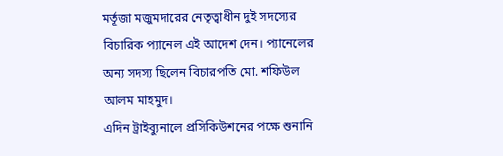মর্তূজা মজুমদারের নেতৃত্বাধীন দুই সদস্যের বিচারিক প্যানেল এই আদেশ দেন। প্যানেলের অন্য সদস্য ছিলেন বিচারপতি মো. শফিউল আলম মাহমুদ।
এদিন ট্রাইব্যুনালে প্রসিকিউশনের পক্ষে শুনানি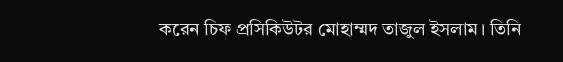করেন চিফ প্রসিকিউটর মোহাম্মদ তাজুল ইসলাম। তিনি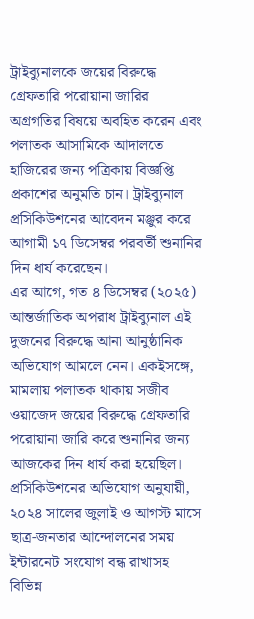ট্রাইব্যুনালকে জয়ের বিরুদ্ধে গ্রেফতারি পরোয়ানা জারির অগ্রগতির বিষয়ে অবহিত করেন এবং পলাতক আসামিকে আদালতে হাজিরের জন্য পত্রিকায় বিজ্ঞপ্তি প্রকাশের অনুমতি চান। ট্রাইব্যুনাল প্রসিকিউশনের আবেদন মঞ্জুর করে আগামী ১৭ ডিসেম্বর পরবর্তী শুনানির দিন ধার্য করেছেন।
এর আগে, গত ৪ ডিসেম্বর (২০২৫) আন্তর্জাতিক অপরাধ ট্রাইব্যুনাল এই দুজনের বিরুদ্ধে আনা আনুষ্ঠানিক অভিযোগ আমলে নেন। একইসঙ্গে, মামলায় পলাতক থাকায় সজীব ওয়াজেদ জয়ের বিরুদ্ধে গ্রেফতারি পরোয়ানা জারি করে শুনানির জন্য আজকের দিন ধার্য করা হয়েছিল।
প্রসিকিউশনের অভিযোগ অনুযায়ী, ২০২৪ সালের জুলাই ও আগস্ট মাসে ছাত্র-জনতার আন্দোলনের সময় ইন্টারনেট সংযোগ বন্ধ রাখাসহ বিভিন্ন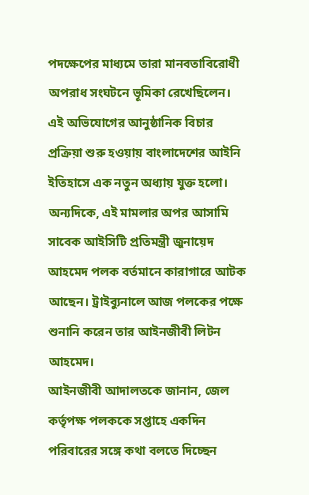পদক্ষেপের মাধ্যমে তারা মানবতাবিরোধী অপরাধ সংঘটনে ভূমিকা রেখেছিলেন। এই অভিযোগের আনুষ্ঠানিক বিচার প্রক্রিয়া শুরু হওয়ায় বাংলাদেশের আইনি ইতিহাসে এক নতুন অধ্যায় যুক্ত হলো।
অন্যদিকে, এই মামলার অপর আসামি সাবেক আইসিটি প্রতিমন্ত্রী জুনায়েদ আহমেদ পলক বর্তমানে কারাগারে আটক আছেন। ট্রাইব্যুনালে আজ পলকের পক্ষে শুনানি করেন তার আইনজীবী লিটন আহমেদ।
আইনজীবী আদালতকে জানান, জেল কর্তৃপক্ষ পলককে সপ্তাহে একদিন পরিবারের সঙ্গে কথা বলতে দিচ্ছেন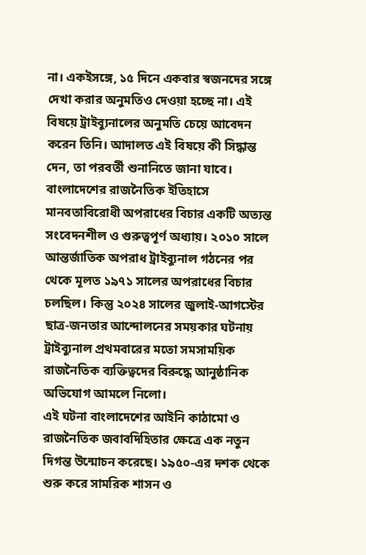না। একইসঙ্গে, ১৫ দিনে একবার স্বজনদের সঙ্গে দেখা করার অনুমতিও দেওয়া হচ্ছে না। এই বিষয়ে ট্রাইব্যুনালের অনুমতি চেয়ে আবেদন করেন তিনি। আদালত এই বিষয়ে কী সিদ্ধান্ত দেন, তা পরবর্তী শুনানিতে জানা যাবে।
বাংলাদেশের রাজনৈতিক ইতিহাসে মানবতাবিরোধী অপরাধের বিচার একটি অত্যন্ত সংবেদনশীল ও গুরুত্বপূর্ণ অধ্যায়। ২০১০ সালে আন্তর্জাতিক অপরাধ ট্রাইব্যুনাল গঠনের পর থেকে মূলত ১৯৭১ সালের অপরাধের বিচার চলছিল। কিন্তু ২০২৪ সালের জুলাই-আগস্টের ছাত্র-জনতার আন্দোলনের সময়কার ঘটনায় ট্রাইব্যুনাল প্রথমবারের মতো সমসাময়িক রাজনৈতিক ব্যক্তিত্বদের বিরুদ্ধে আনুষ্ঠানিক অভিযোগ আমলে নিলো।
এই ঘটনা বাংলাদেশের আইনি কাঠামো ও রাজনৈতিক জবাবদিহিতার ক্ষেত্রে এক নতুন দিগন্ত উন্মোচন করেছে। ১৯৫০-এর দশক থেকে শুরু করে সামরিক শাসন ও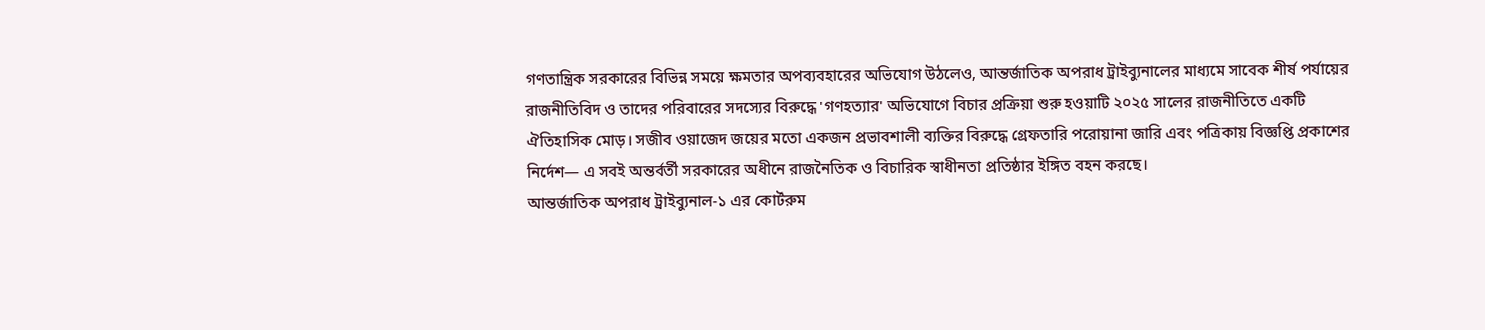গণতান্ত্রিক সরকারের বিভিন্ন সময়ে ক্ষমতার অপব্যবহারের অভিযোগ উঠলেও, আন্তর্জাতিক অপরাধ ট্রাইব্যুনালের মাধ্যমে সাবেক শীর্ষ পর্যায়ের রাজনীতিবিদ ও তাদের পরিবারের সদস্যের বিরুদ্ধে 'গণহত্যার' অভিযোগে বিচার প্রক্রিয়া শুরু হওয়াটি ২০২৫ সালের রাজনীতিতে একটি ঐতিহাসিক মোড়। সজীব ওয়াজেদ জয়ের মতো একজন প্রভাবশালী ব্যক্তির বিরুদ্ধে গ্রেফতারি পরোয়ানা জারি এবং পত্রিকায় বিজ্ঞপ্তি প্রকাশের নির্দেশ— এ সবই অন্তর্বর্তী সরকারের অধীনে রাজনৈতিক ও বিচারিক স্বাধীনতা প্রতিষ্ঠার ইঙ্গিত বহন করছে।
আন্তর্জাতিক অপরাধ ট্রাইব্যুনাল-১ এর কোর্টরুম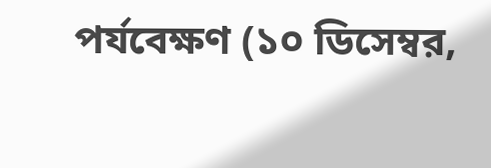পর্যবেক্ষণ (১০ ডিসেম্বর,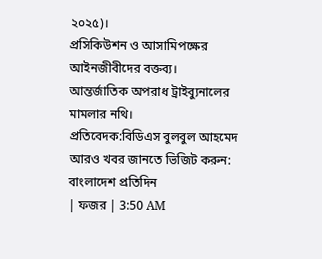২০২৫)।
প্রসিকিউশন ও আসামিপক্ষের আইনজীবীদের বক্তব্য।
আন্তর্জাতিক অপরাধ ট্রাইব্যুনালের মামলার নথি।
প্রতিবেদক:বিডিএস বুলবুল আহমেদ
আরও খবর জানতে ভিজিট করুন: বাংলাদেশ প্রতিদিন
| ফজর | 3:50 AM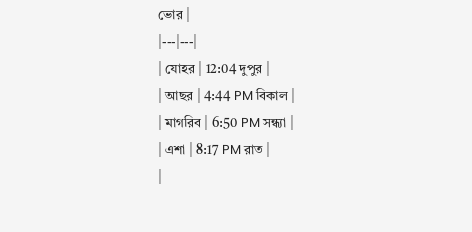ভোর |
|---|---|
| যোহর | 12:04 দুপুর |
| আছর | 4:44 PM বিকাল |
| মাগরিব | 6:50 PM সন্ধ্যা |
| এশা | 8:17 PM রাত |
|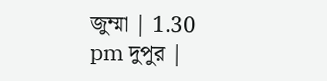জুম্মা | 1.30 pm দুপুর |